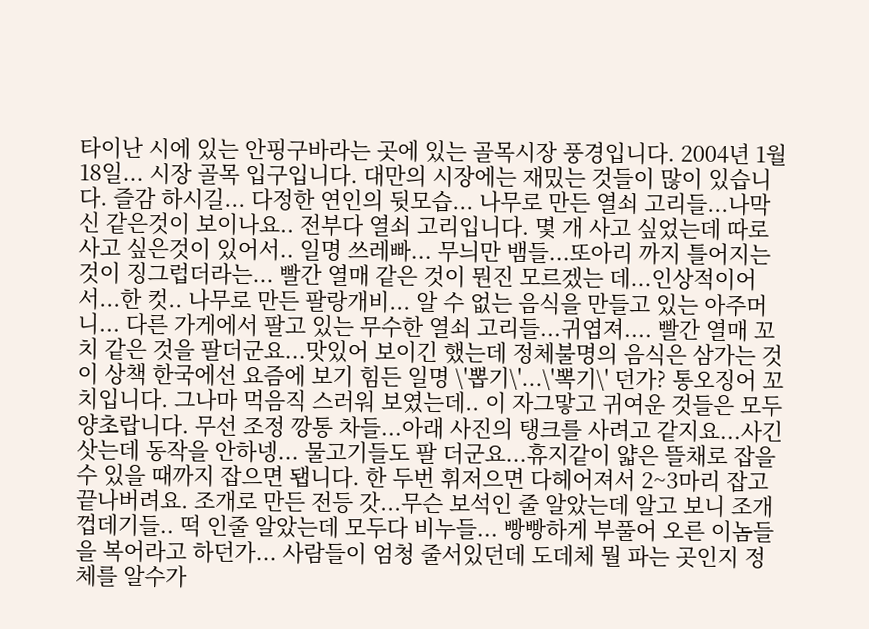타이난 시에 있는 안핑구바라는 곳에 있는 골목시장 풍경입니다. 2004년 1월 18일... 시장 골목 입구입니다. 대만의 시장에는 재밌는 것들이 많이 있습니다. 즐감 하시길... 다정한 연인의 뒷모습... 나무로 만든 열쇠 고리들...나막신 같은것이 보이나요.. 전부다 열쇠 고리입니다. 몇 개 사고 싶었는데 따로 사고 싶은것이 있어서.. 일명 쓰레빠... 무늬만 뱀들...또아리 까지 틀어지는 것이 징그럽더라는... 빨간 열매 같은 것이 뭔진 모르겠는 데...인상적이어서...한 컷.. 나무로 만든 팔랑개비... 알 수 없는 음식을 만들고 있는 아주머니... 다른 가게에서 팔고 있는 무수한 열쇠 고리들...귀엽져.... 빨간 열매 꼬치 같은 것을 팔더군요...맛있어 보이긴 했는데 정체불명의 음식은 삼가는 것이 상책 한국에선 요즘에 보기 힘든 일명 \'뽑기\'...\'뽁기\' 던가? 통오징어 꼬치입니다. 그나마 먹음직 스러워 보였는데.. 이 자그맣고 귀여운 것들은 모두 양초랍니다. 무선 조정 깡통 차들...아래 사진의 탱크를 사려고 같지요...사긴 삿는데 동작을 안하넹... 물고기들도 팔 더군요...휴지같이 얇은 뜰채로 잡을 수 있을 때까지 잡으면 됍니다. 한 두번 휘저으면 다헤어져서 2~3마리 잡고 끝나버려요. 조개로 만든 전등 갓...무슨 보석인 줄 알았는데 알고 보니 조개껍데기들.. 떡 인줄 알았는데 모두다 비누들... 빵빵하게 부풀어 오른 이놈들을 복어라고 하던가... 사람들이 엄청 줄서있던데 도데체 뭘 파는 곳인지 정체를 알수가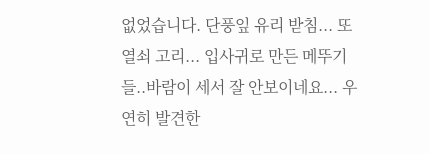없었습니다. 단풍잎 유리 받침... 또 열쇠 고리... 입사귀로 만든 메뚜기들..바람이 세서 잘 안보이네요... 우연히 발견한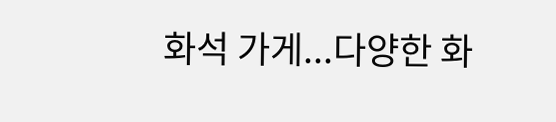화석 가게...다양한 화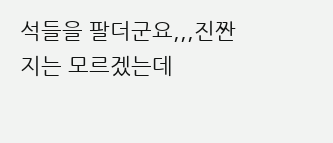석들을 팔더군요,,,진짠지는 모르겠는데